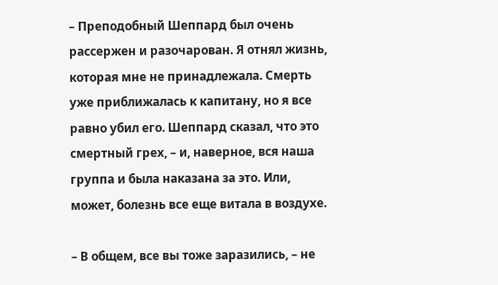– Преподобный Шеппард был очень рассержен и разочарован. Я отнял жизнь, которая мне не принадлежала. Смерть уже приближалась к капитану, но я все равно убил его. Шеппард сказал, что это смертный грех, – и, наверное, вся наша группа и была наказана за это. Или, может, болезнь все еще витала в воздухе.

– В общем, все вы тоже заразились, – не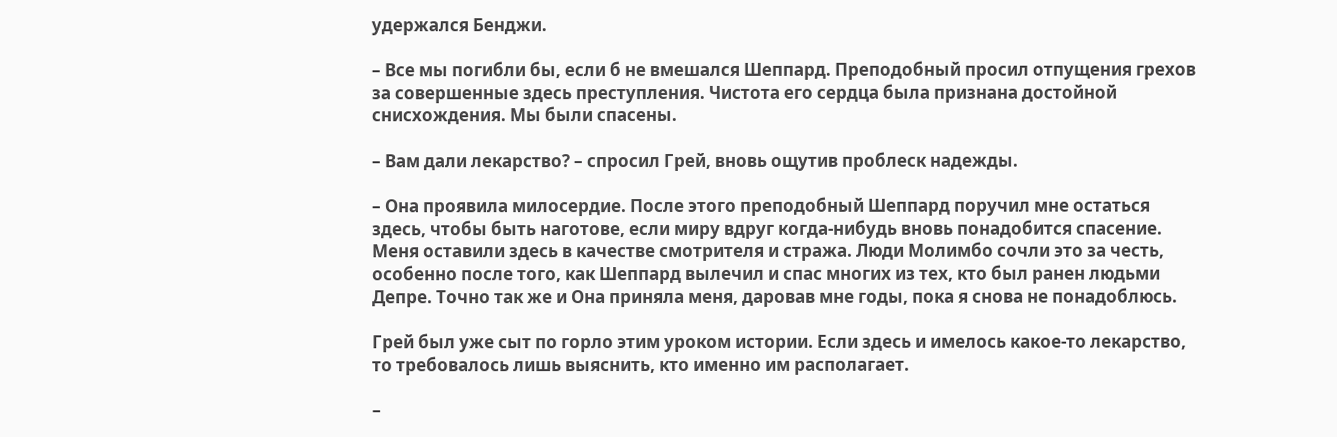удержался Бенджи.

– Все мы погибли бы, если б не вмешался Шеппард. Преподобный просил отпущения грехов за совершенные здесь преступления. Чистота его сердца была признана достойной снисхождения. Мы были спасены.

– Вам дали лекарство? – спросил Грей, вновь ощутив проблеск надежды.

– Она проявила милосердие. После этого преподобный Шеппард поручил мне остаться здесь, чтобы быть наготове, если миру вдруг когда-нибудь вновь понадобится спасение. Меня оставили здесь в качестве смотрителя и стража. Люди Молимбо сочли это за честь, особенно после того, как Шеппард вылечил и спас многих из тех, кто был ранен людьми Депре. Точно так же и Она приняла меня, даровав мне годы, пока я снова не понадоблюсь.

Грей был уже сыт по горло этим уроком истории. Если здесь и имелось какое-то лекарство, то требовалось лишь выяснить, кто именно им располагает.

–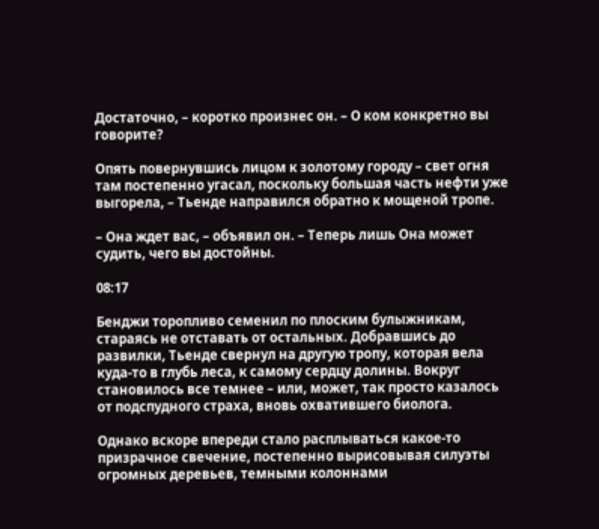Достаточно, – коротко произнес он. – О ком конкретно вы говорите?

Опять повернувшись лицом к золотому городу – свет огня там постепенно угасал, поскольку большая часть нефти уже выгорела, – Тьенде направился обратно к мощеной тропе.

– Она ждет вас, – объявил он. – Теперь лишь Она может судить, чего вы достойны.

08:17

Бенджи торопливо семенил по плоским булыжникам, стараясь не отставать от остальных. Добравшись до развилки, Тьенде свернул на другую тропу, которая вела куда-то в глубь леса, к самому сердцу долины. Вокруг становилось все темнее – или, может, так просто казалось от подспудного страха, вновь охватившего биолога.

Однако вскоре впереди стало расплываться какое-то призрачное свечение, постепенно вырисовывая силуэты огромных деревьев, темными колоннами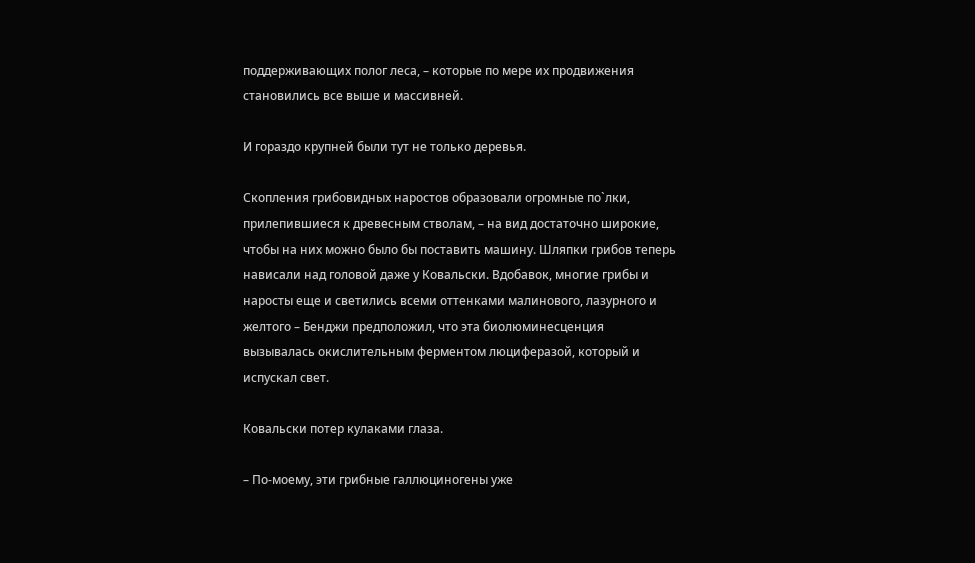поддерживающих полог леса, – которые по мере их продвижения становились все выше и массивней.

И гораздо крупней были тут не только деревья.

Скопления грибовидных наростов образовали огромные по`лки, прилепившиеся к древесным стволам, – на вид достаточно широкие, чтобы на них можно было бы поставить машину. Шляпки грибов теперь нависали над головой даже у Ковальски. Вдобавок, многие грибы и наросты еще и светились всеми оттенками малинового, лазурного и желтого – Бенджи предположил, что эта биолюминесценция вызывалась окислительным ферментом люциферазой, который и испускал свет.

Ковальски потер кулаками глаза.

– По-моему, эти грибные галлюциногены уже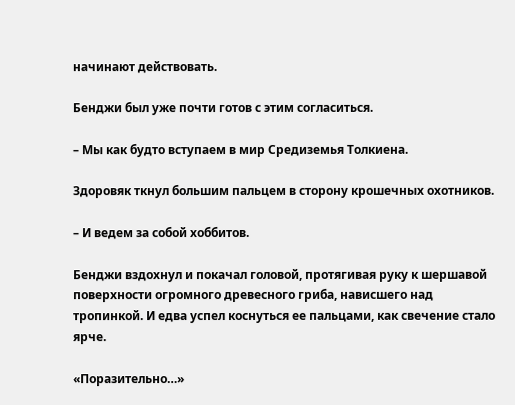начинают действовать.

Бенджи был уже почти готов с этим согласиться.

– Мы как будто вступаем в мир Средиземья Толкиена.

Здоровяк ткнул большим пальцем в сторону крошечных охотников.

– И ведем за собой хоббитов.

Бенджи вздохнул и покачал головой, протягивая руку к шершавой поверхности огромного древесного гриба, нависшего над тропинкой. И едва успел коснуться ее пальцами, как свечение стало ярче.

«Поразительно…»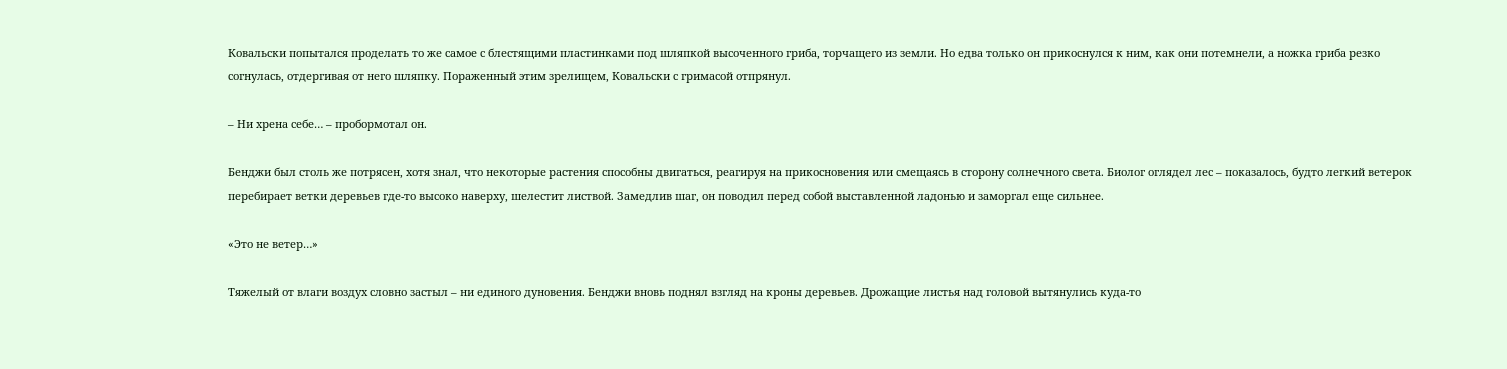Ковальски попытался проделать то же самое с блестящими пластинками под шляпкой высоченного гриба, торчащего из земли. Но едва только он прикоснулся к ним, как они потемнели, а ножка гриба резко согнулась, отдергивая от него шляпку. Пораженный этим зрелищем, Ковальски с гримасой отпрянул.

– Ни хрена себе… – пробормотал он.

Бенджи был столь же потрясен, хотя знал, что некоторые растения способны двигаться, реагируя на прикосновения или смещаясь в сторону солнечного света. Биолог оглядел лес – показалось, будто легкий ветерок перебирает ветки деревьев где-то высоко наверху, шелестит листвой. Замедлив шаг, он поводил перед собой выставленной ладонью и заморгал еще сильнее.

«Это не ветер…»

Тяжелый от влаги воздух словно застыл – ни единого дуновения. Бенджи вновь поднял взгляд на кроны деревьев. Дрожащие листья над головой вытянулись куда-то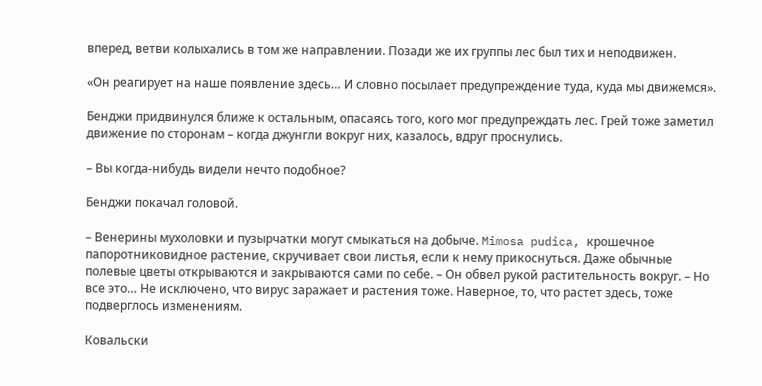вперед, ветви колыхались в том же направлении. Позади же их группы лес был тих и неподвижен.

«Он реагирует на наше появление здесь… И словно посылает предупреждение туда, куда мы движемся».

Бенджи придвинулся ближе к остальным, опасаясь того, кого мог предупреждать лес. Грей тоже заметил движение по сторонам – когда джунгли вокруг них, казалось, вдруг проснулись.

– Вы когда-нибудь видели нечто подобное?

Бенджи покачал головой.

– Венерины мухоловки и пузырчатки могут смыкаться на добыче. Mimosa pudica, крошечное папоротниковидное растение, скручивает свои листья, если к нему прикоснуться. Даже обычные полевые цветы открываются и закрываются сами по себе. – Он обвел рукой растительность вокруг. – Но все это… Не исключено, что вирус заражает и растения тоже. Наверное, то, что растет здесь, тоже подверглось изменениям.

Ковальски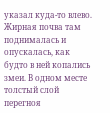указал куда-то влево. Жирная почва там поднималась и опускалась, как будто в ней копались змеи. В одном месте толстый слой перегноя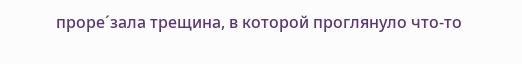проре´зала трещина, в которой проглянуло что-то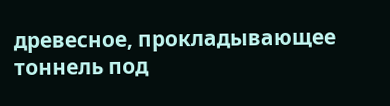древесное, прокладывающее тоннель под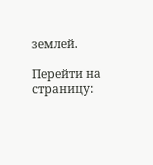землей.

Перейти на страницу: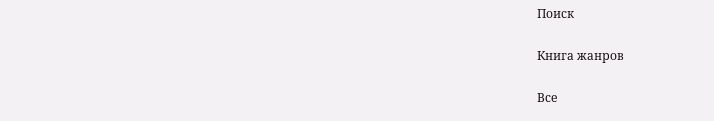Поиск

Книга жанров

Все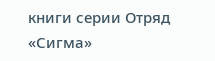книги серии Отряд «Сигма»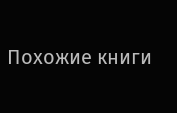Похожие книги